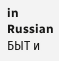in Russian
БЫТ и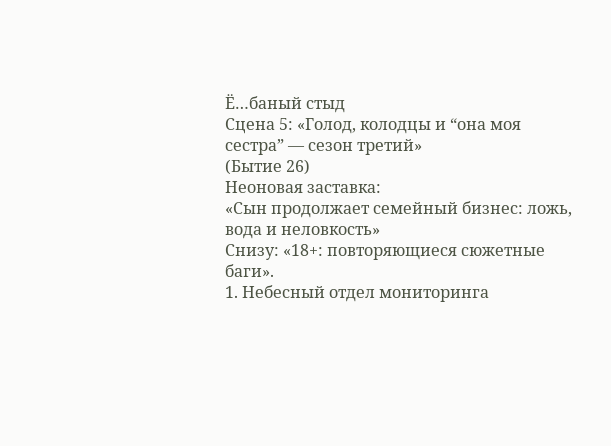Ё…баный стыд
Сцена 5: «Голод, колодцы и “она моя сестра” — сезон третий»
(Бытие 26)
Неоновая заставка:
«Сын продолжает семейный бизнес: ложь, вода и неловкость»
Снизу: «18+: повторяющиеся сюжетные баги».
1. Небесный отдел мониторинга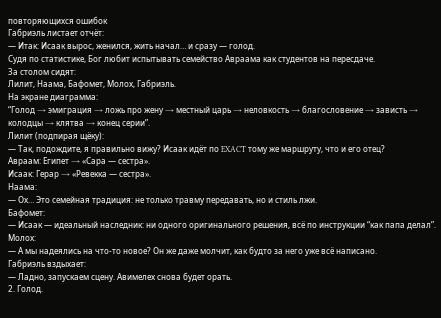повторяющихся ошибок
Габриэль листает отчёт:
— Итак: Исаак вырос, женился, жить начал… и сразу — голод.
Судя по статистике, Бог любит испытывать семейство Авраама как студентов на пересдаче.
За столом сидят:
Лилит, Наама, Бафомет, Молох, Габриэль.
На экране диаграмма:
“Голод → эмиграция → ложь про жену → местный царь → неловкость → благословение → зависть → колодцы → клятва → конец серии”.
Лилит (подпирая щёку):
— Так, подождите, я правильно вижу? Исаак идёт по EXACT тому же маршруту, что и его отец?
Авраам: Египет → «Сара — сестра».
Исаак: Герар → «Ревекка — сестра».
Наама:
— Ох… Это семейная традиция: не только травму передавать, но и стиль лжи.
Бафомет:
— Исаак — идеальный наследник: ни одного оригинального решения, всё по инструкции “как папа делал”.
Молох:
— А мы надеялись на что-то новое? Он же даже молчит, как будто за него уже всё написано.
Габриэль вздыхает:
— Ладно, запускаем сцену. Авимелех снова будет орать.
2. Голод.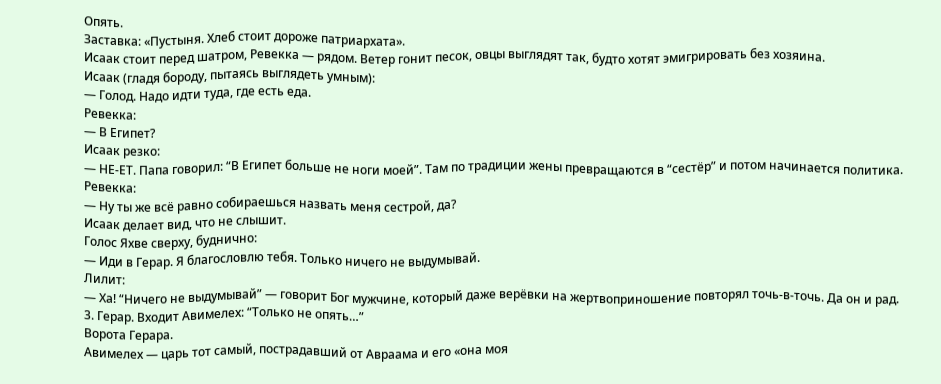Опять.
Заставка: «Пустыня. Хлеб стоит дороже патриархата».
Исаак стоит перед шатром, Ревекка — рядом. Ветер гонит песок, овцы выглядят так, будто хотят эмигрировать без хозяина.
Исаак (гладя бороду, пытаясь выглядеть умным):
— Голод. Надо идти туда, где есть еда.
Ревекка:
— В Египет?
Исаак резко:
— НЕ-ЕТ. Папа говорил: “В Египет больше не ноги моей”. Там по традиции жены превращаются в “сестёр” и потом начинается политика.
Ревекка:
— Ну ты же всё равно собираешься назвать меня сестрой, да?
Исаак делает вид, что не слышит.
Голос Яхве сверху, буднично:
— Иди в Герар. Я благословлю тебя. Только ничего не выдумывай.
Лилит:
— Ха! “Ничего не выдумывай” — говорит Бог мужчине, который даже верёвки на жертвоприношение повторял точь-в-точь. Да он и рад.
3. Герар. Входит Авимелех: “Только не опять…”
Ворота Герара.
Авимелех — царь тот самый, пострадавший от Авраама и его «она моя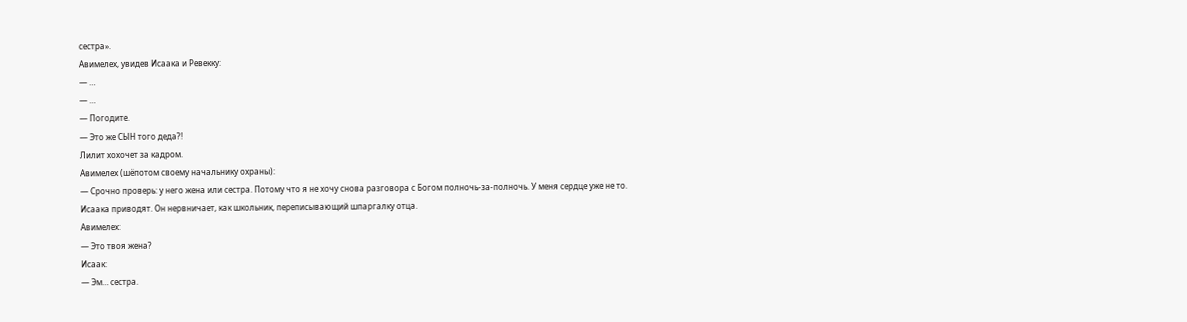сестра».
Авимелех, увидев Исаака и Ревекку:
— …
— …
— Погодите.
— Это же СЫН того деда?!
Лилит хохочет за кадром.
Авимелех (шёпотом своему начальнику охраны):
— Срочно проверь: у него жена или сестра. Потому что я не хочу снова разговора с Богом полночь-за-полночь. У меня сердце уже не то.
Исаака приводят. Он нервничает, как школьник, переписывающий шпаргалку отца.
Авимелех:
— Это твоя жена?
Исаак:
— Эм… сестра.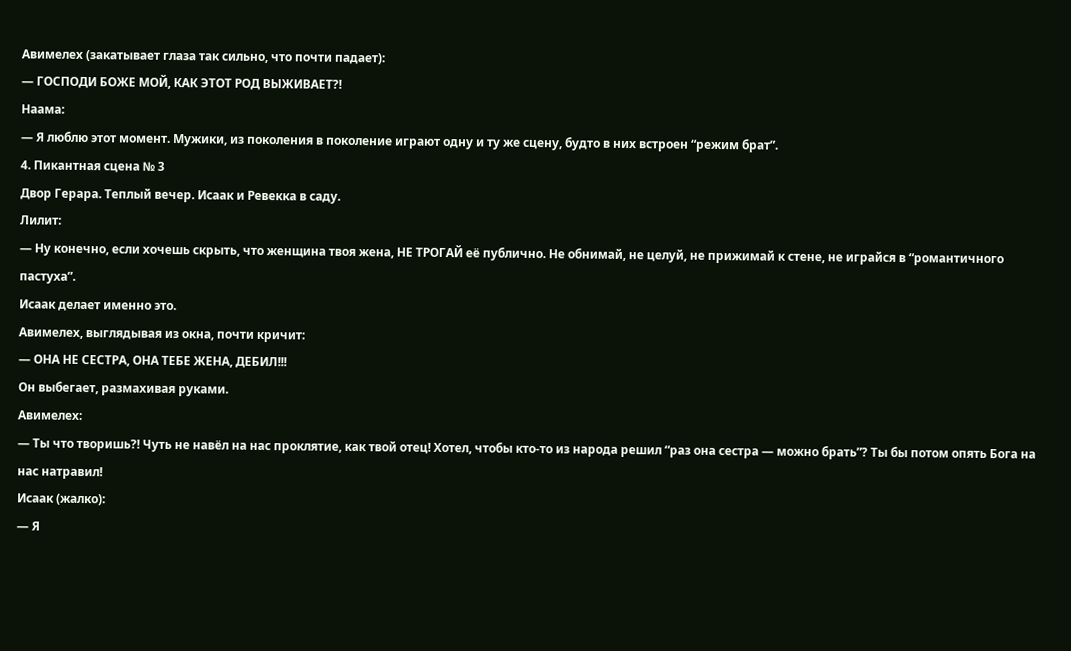Авимелех (закатывает глаза так сильно, что почти падает):
— ГОСПОДИ БОЖЕ МОЙ, КАК ЭТОТ РОД ВЫЖИВАЕТ?!
Наама:
— Я люблю этот момент. Мужики, из поколения в поколение играют одну и ту же сцену, будто в них встроен “режим брат”.
4. Пикантная сцена № 3
Двор Герара. Теплый вечер. Исаак и Ревекка в саду.
Лилит:
— Ну конечно, если хочешь скрыть, что женщина твоя жена, НЕ ТРОГАЙ её публично. Не обнимай, не целуй, не прижимай к стене, не играйся в “романтичного пастуха”.
Исаак делает именно это.
Авимелех, выглядывая из окна, почти кричит:
— ОНА НЕ СЕСТРА, ОНА ТЕБЕ ЖЕНА, ДЕБИЛ!!!
Он выбегает, размахивая руками.
Авимелех:
— Ты что творишь?! Чуть не навёл на нас проклятие, как твой отец! Хотел, чтобы кто-то из народа решил “раз она сестра — можно брать”? Ты бы потом опять Бога на нас натравил!
Исаак (жалко):
— Я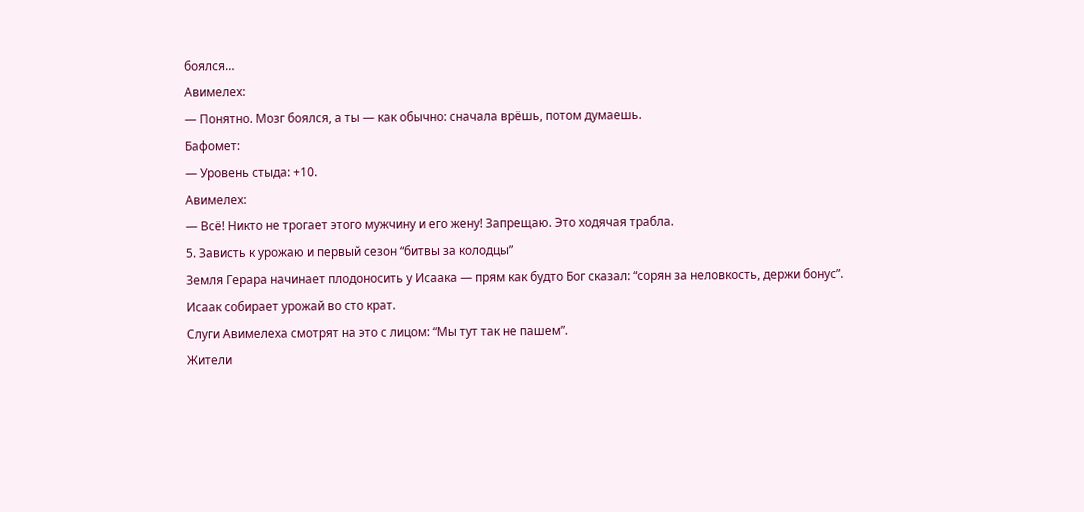боялся…
Авимелех:
— Понятно. Мозг боялся, а ты — как обычно: сначала врёшь, потом думаешь.
Бафомет:
— Уровень стыда: +10.
Авимелех:
— Всё! Никто не трогает этого мужчину и его жену! Запрещаю. Это ходячая трабла.
5. Зависть к урожаю и первый сезон “битвы за колодцы”
Земля Герара начинает плодоносить у Исаака — прям как будто Бог сказал: “сорян за неловкость, держи бонус”.
Исаак собирает урожай во сто крат.
Слуги Авимелеха смотрят на это с лицом: “Мы тут так не пашем”.
Жители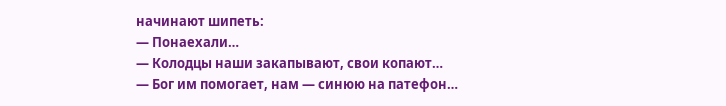начинают шипеть:
— Понаехали…
— Колодцы наши закапывают, свои копают…
— Бог им помогает, нам — синюю на патефон…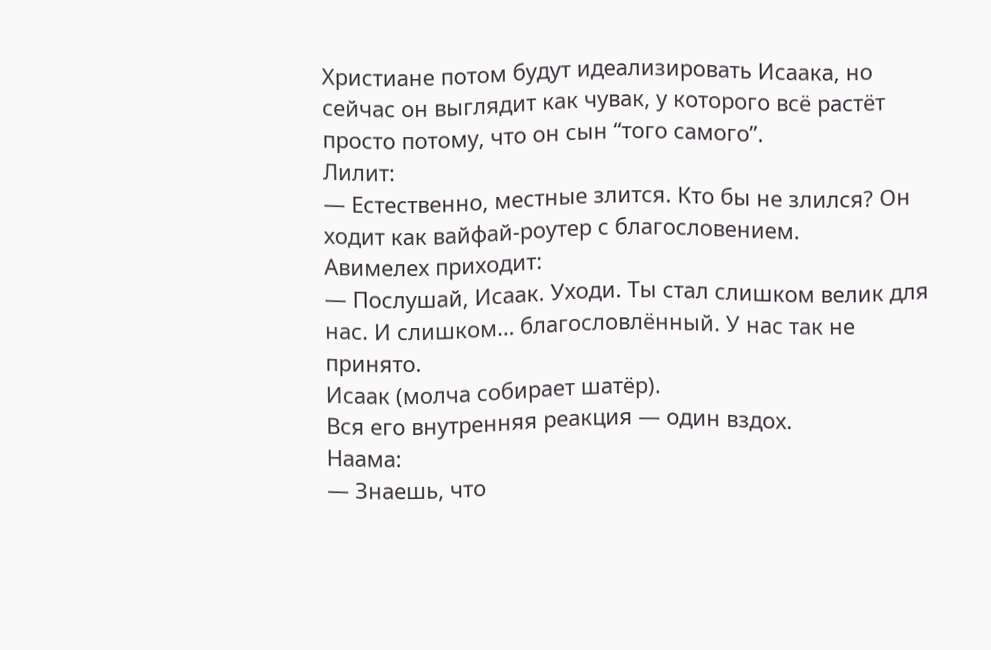Христиане потом будут идеализировать Исаака, но сейчас он выглядит как чувак, у которого всё растёт просто потому, что он сын “того самого”.
Лилит:
— Естественно, местные злится. Кто бы не злился? Он ходит как вайфай-роутер с благословением.
Авимелех приходит:
— Послушай, Исаак. Уходи. Ты стал слишком велик для нас. И слишком… благословлённый. У нас так не принято.
Исаак (молча собирает шатёр).
Вся его внутренняя реакция — один вздох.
Наама:
— Знаешь, что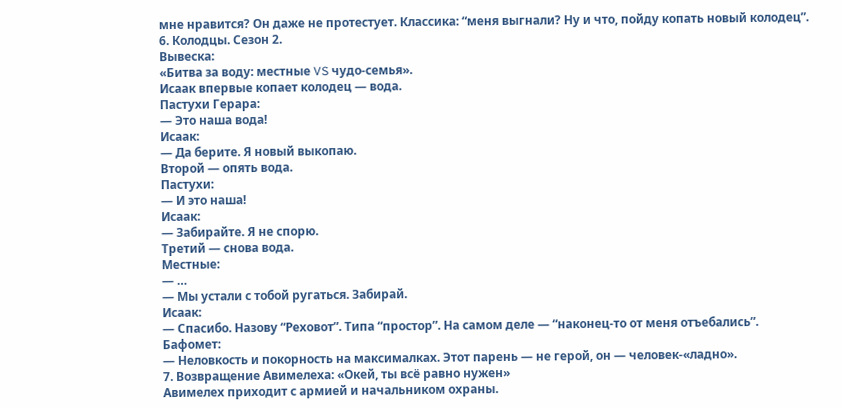мне нравится? Он даже не протестует. Классика: “меня выгнали? Ну и что, пойду копать новый колодец”.
6. Колодцы. Сезон 2.
Вывеска:
«Битва за воду: местные VS чудо-семья».
Исаак впервые копает колодец — вода.
Пастухи Герара:
— Это наша вода!
Исаак:
— Да берите. Я новый выкопаю.
Второй — опять вода.
Пастухи:
— И это наша!
Исаак:
— Забирайте. Я не спорю.
Третий — снова вода.
Местные:
— …
— Мы устали с тобой ругаться. Забирай.
Исаак:
— Спасибо. Назову “Реховот”. Типа “простор”. На самом деле — “наконец-то от меня отъебались”.
Бафомет:
— Неловкость и покорность на максималках. Этот парень — не герой, он — человек-«ладно».
7. Возвращение Авимелеха: «Окей, ты всё равно нужен»
Авимелех приходит с армией и начальником охраны.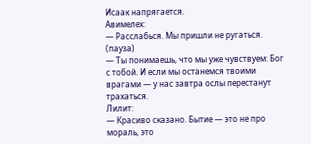Исаак напрягается.
Авимелех:
— Расслабься. Мы пришли не ругаться.
(пауза)
— Ты понимаешь, что мы уже чувствуем: Бог с тобой. И если мы останемся твоими врагами — у нас завтра ослы перестанут трахаться.
Лилит:
— Красиво сказано. Бытие — это не про мораль, это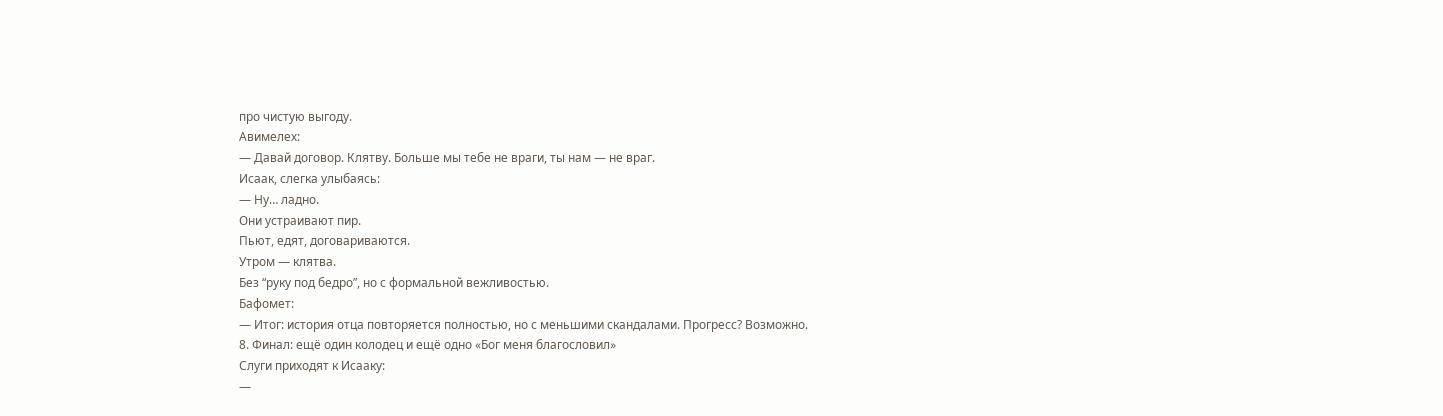про чистую выгоду.
Авимелех:
— Давай договор. Клятву. Больше мы тебе не враги, ты нам — не враг.
Исаак, слегка улыбаясь:
— Ну… ладно.
Они устраивают пир.
Пьют, едят, договариваются.
Утром — клятва.
Без “руку под бедро”, но с формальной вежливостью.
Бафомет:
— Итог: история отца повторяется полностью, но с меньшими скандалами. Прогресс? Возможно.
8. Финал: ещё один колодец и ещё одно «Бог меня благословил»
Слуги приходят к Исааку:
—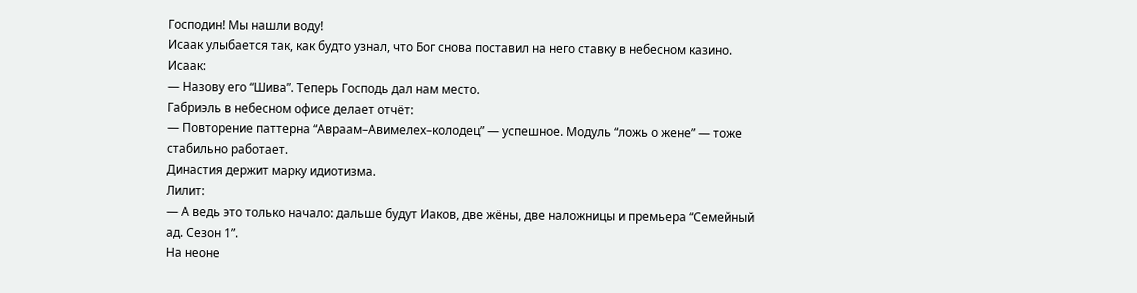Господин! Мы нашли воду!
Исаак улыбается так, как будто узнал, что Бог снова поставил на него ставку в небесном казино.
Исаак:
— Назову его “Шива”. Теперь Господь дал нам место.
Габриэль в небесном офисе делает отчёт:
— Повторение паттерна “Авраам–Авимелех–колодец” — успешное. Модуль “ложь о жене” — тоже стабильно работает.
Династия держит марку идиотизма.
Лилит:
— А ведь это только начало: дальше будут Иаков, две жёны, две наложницы и премьера “Семейный ад. Сезон 1”.
На неоне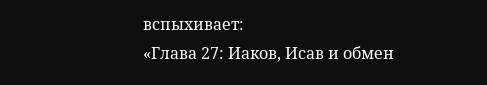вспыхивает:
«Глава 27: Иаков, Исав и обмен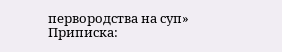первородства на суп»
Приписка: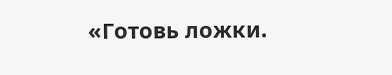«Готовь ложки.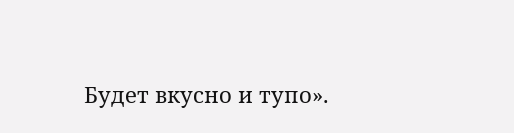Будет вкусно и тупо».